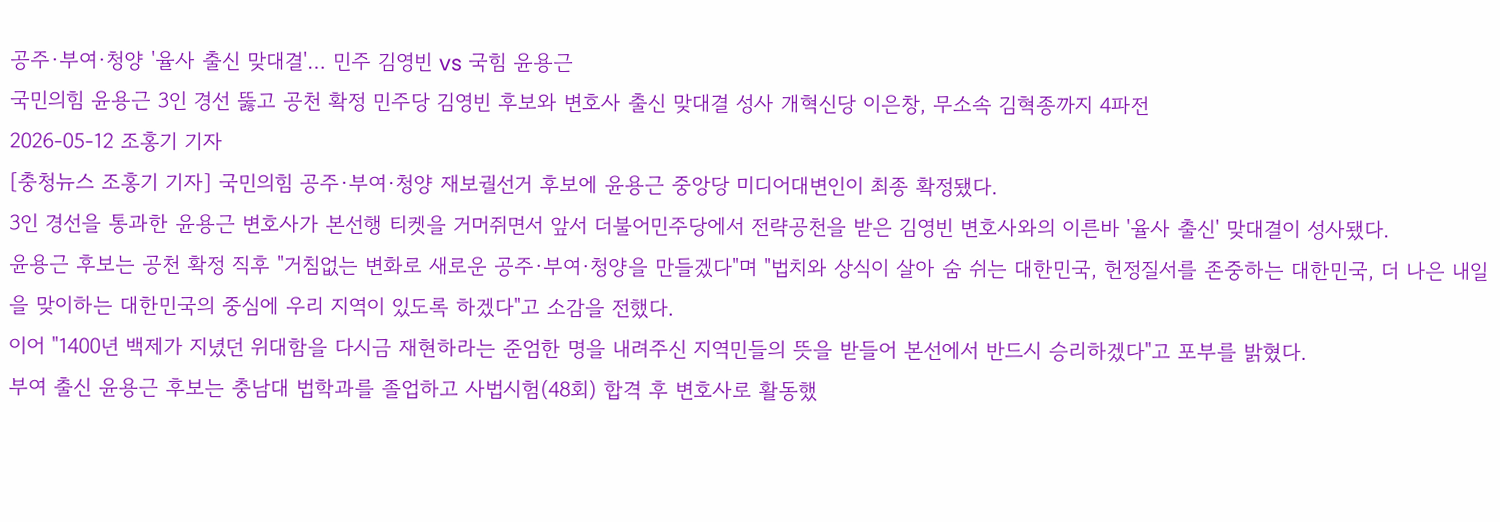공주·부여·청양 '율사 출신 맞대결'… 민주 김영빈 vs 국힘 윤용근
국민의힘 윤용근 3인 경선 뚫고 공천 확정 민주당 김영빈 후보와 변호사 출신 맞대결 성사 개혁신당 이은창, 무소속 김혁종까지 4파전
2026-05-12 조홍기 기자
[충청뉴스 조홍기 기자] 국민의힘 공주·부여·청양 재보궐선거 후보에 윤용근 중앙당 미디어대변인이 최종 확정됐다.
3인 경선을 통과한 윤용근 변호사가 본선행 티켓을 거머쥐면서 앞서 더불어민주당에서 전략공천을 받은 김영빈 변호사와의 이른바 '율사 출신' 맞대결이 성사됐다.
윤용근 후보는 공천 확정 직후 "거침없는 변화로 새로운 공주·부여·청양을 만들겠다"며 "법치와 상식이 살아 숨 쉬는 대한민국, 헌정질서를 존중하는 대한민국, 더 나은 내일을 맞이하는 대한민국의 중심에 우리 지역이 있도록 하겠다"고 소감을 전했다.
이어 "1400년 백제가 지녔던 위대함을 다시금 재현하라는 준엄한 명을 내려주신 지역민들의 뜻을 받들어 본선에서 반드시 승리하겠다"고 포부를 밝혔다.
부여 출신 윤용근 후보는 충남대 법학과를 졸업하고 사법시험(48회) 합격 후 변호사로 활동했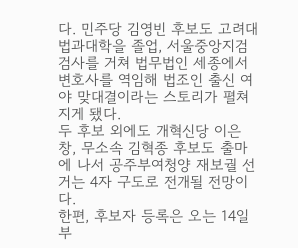다. 민주당 김영빈 후보도 고려대 법과대학을 졸업, 서울중앙지검 검사를 거쳐 법무법인 세종에서 변호사를 역임해 법조인 출신 여야 맞대결이라는 스토리가 펼쳐지게 됐다.
두 후보 외에도 개혁신당 이은창, 무소속 김혁종 후보도 출마에 나서 공주부여청양 재보궐 선거는 4자 구도로 전개될 전망이다.
한편, 후보자 등록은 오는 14일부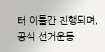터 이틀간 진행되며, 공식 선거운동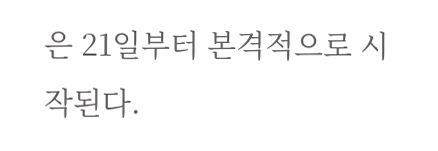은 21일부터 본격적으로 시작된다.